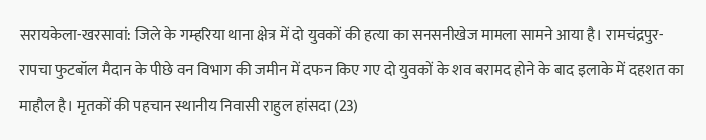सरायकेला-खरसावां: जिले के गम्हरिया थाना क्षेत्र में दो युवकों की हत्या का सनसनीखेज मामला सामने आया है। रामचंद्रपुर-रापचा फुटबॉल मैदान के पीछे वन विभाग की जमीन में दफन किए गए दो युवकों के शव बरामद होने के बाद इलाके में दहशत का माहौल है। मृतकों की पहचान स्थानीय निवासी राहुल हांसदा (23)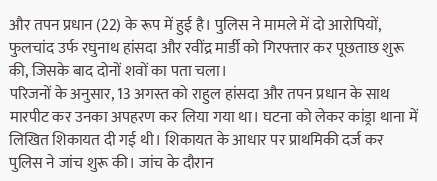और तपन प्रधान (22) के रूप में हुई है। पुलिस ने मामले में दो आरोपियों, फुलचांद उर्फ रघुनाथ हांसदा और रवींद्र मार्डी को गिरफ्तार कर पूछताछ शुरू की, जिसके बाद दोनों शवों का पता चला।
परिजनों के अनुसार, 13 अगस्त को राहुल हांसदा और तपन प्रधान के साथ मारपीट कर उनका अपहरण कर लिया गया था। घटना को लेकर कांड्रा थाना में लिखित शिकायत दी गई थी। शिकायत के आधार पर प्राथमिकी दर्ज कर पुलिस ने जांच शुरू की। जांच के दौरान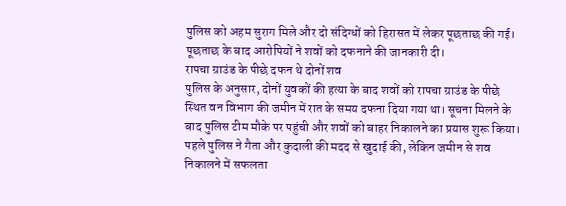पुलिस को अहम सुराग मिले और दो संदिग्धों को हिरासत में लेकर पूछताछ की गई। पूछताछ के बाद आरोपियों ने शवों को दफनाने की जानकारी दी।
रापचा ग्राउंड के पीछे दफन थे दोनों शव
पुलिस के अनुसार, दोनों युवकों की हत्या के बाद शवों को रापचा ग्राउंड के पीछे स्थित वन विभाग की जमीन में रात के समय दफना दिया गया था। सूचना मिलने के बाद पुलिस टीम मौके पर पहुंची और शवों को बाहर निकालने का प्रयास शुरू किया।
पहले पुलिस ने गैता और कुदाली की मदद से खुदाई की, लेकिन जमीन से शव निकालने में सफलता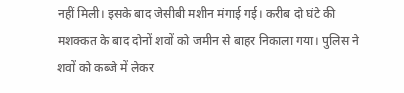नहीं मिली। इसके बाद जेसीबी मशीन मंगाई गई। करीब दो घंटे की मशक्कत के बाद दोनों शवों को जमीन से बाहर निकाला गया। पुलिस ने शवों को कब्जे में लेकर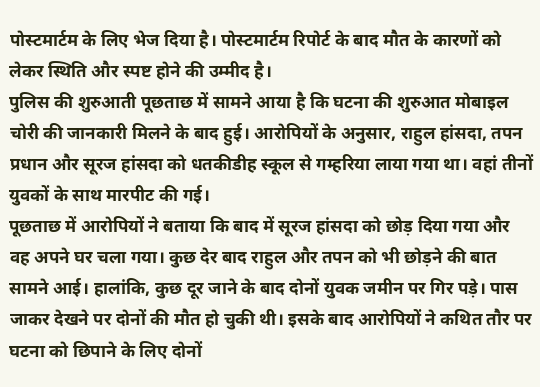पोस्टमार्टम के लिए भेज दिया है। पोस्टमार्टम रिपोर्ट के बाद मौत के कारणों को लेकर स्थिति और स्पष्ट होने की उम्मीद है।
पुलिस की शुरुआती पूछताछ में सामने आया है कि घटना की शुरुआत मोबाइल चोरी की जानकारी मिलने के बाद हुई। आरोपियों के अनुसार, राहुल हांसदा, तपन प्रधान और सूरज हांसदा को धतकीडीह स्कूल से गम्हरिया लाया गया था। वहां तीनों युवकों के साथ मारपीट की गई।
पूछताछ में आरोपियों ने बताया कि बाद में सूरज हांसदा को छोड़ दिया गया और वह अपने घर चला गया। कुछ देर बाद राहुल और तपन को भी छोड़ने की बात सामने आई। हालांकि, कुछ दूर जाने के बाद दोनों युवक जमीन पर गिर पड़े। पास जाकर देखने पर दोनों की मौत हो चुकी थी। इसके बाद आरोपियों ने कथित तौर पर घटना को छिपाने के लिए दोनों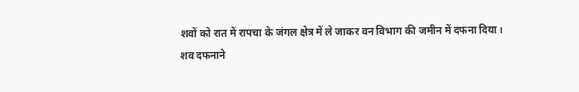शवों को रात में रापचा के जंगल क्षेत्र में ले जाकर वन विभाग की जमीन में दफना दिया।
शव दफनाने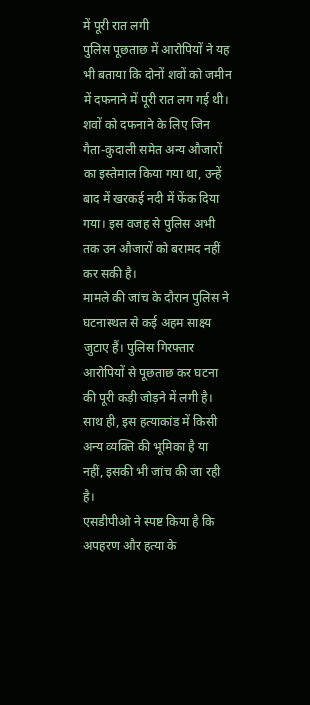में पूरी रात लगी
पुलिस पूछताछ में आरोपियों ने यह भी बताया कि दोनों शवों को जमीन में दफनाने में पूरी रात लग गई थी। शवों को दफनाने के लिए जिन गैता-कुदाली समेत अन्य औजारों का इस्तेमाल किया गया था, उन्हें बाद में खरकई नदी में फेंक दिया गया। इस वजह से पुलिस अभी तक उन औजारों को बरामद नहीं कर सकी है।
मामले की जांच के दौरान पुलिस ने घटनास्थल से कई अहम साक्ष्य जुटाए हैं। पुलिस गिरफ्तार आरोपियों से पूछताछ कर घटना की पूरी कड़ी जोड़ने में लगी है। साथ ही, इस हत्याकांड में किसी अन्य व्यक्ति की भूमिका है या नहीं, इसकी भी जांच की जा रही है।
एसडीपीओ ने स्पष्ट किया है कि अपहरण और हत्या के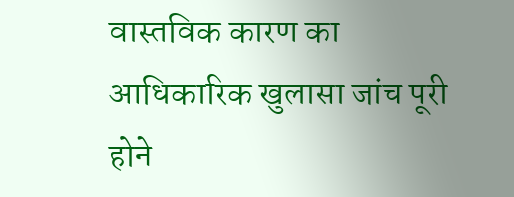वास्तविक कारण का आधिकारिक खुलासा जांच पूरी होने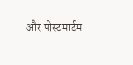और पोस्टमार्टम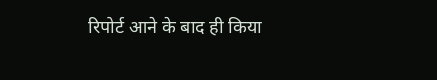रिपोर्ट आने के बाद ही किया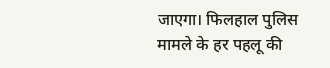जाएगा। फिलहाल पुलिस मामले के हर पहलू की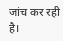जांच कर रही है।